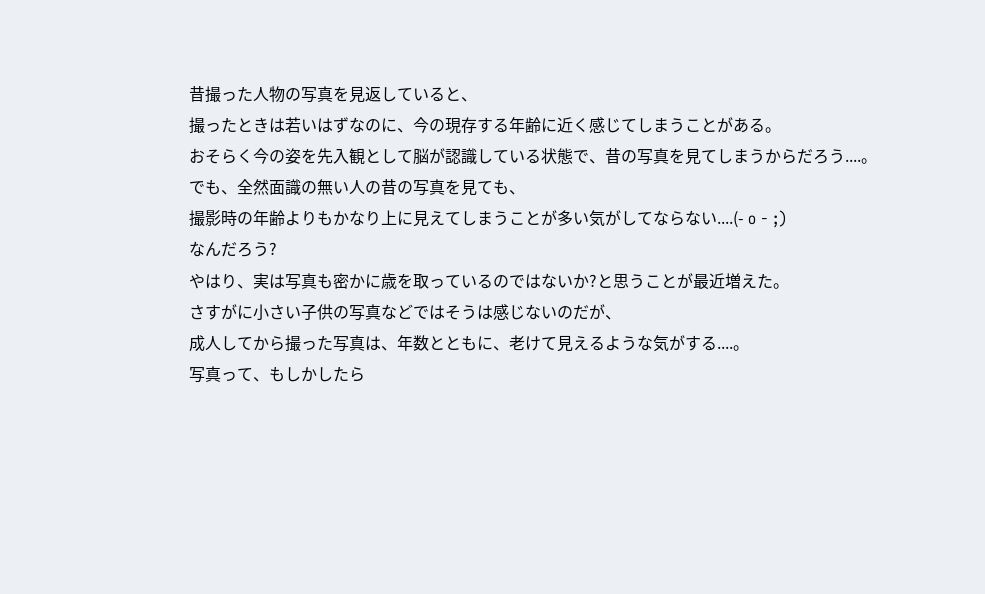昔撮った人物の写真を見返していると、
撮ったときは若いはずなのに、今の現存する年齢に近く感じてしまうことがある。
おそらく今の姿を先入観として脳が認識している状態で、昔の写真を見てしまうからだろう....。
でも、全然面識の無い人の昔の写真を見ても、
撮影時の年齢よりもかなり上に見えてしまうことが多い気がしてならない....(- o - ;)
なんだろう?
やはり、実は写真も密かに歳を取っているのではないか?と思うことが最近増えた。
さすがに小さい子供の写真などではそうは感じないのだが、
成人してから撮った写真は、年数とともに、老けて見えるような気がする....。
写真って、もしかしたら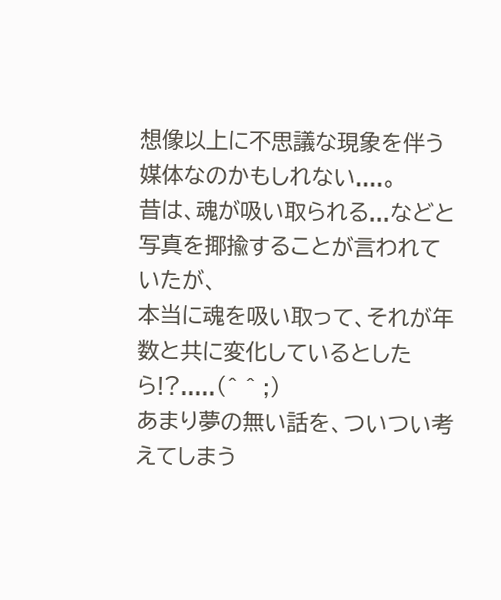想像以上に不思議な現象を伴う媒体なのかもしれない....。
昔は、魂が吸い取られる...などと写真を揶揄することが言われていたが、
本当に魂を吸い取って、それが年数と共に変化しているとしたら!?.....(^ ^ ;)
あまり夢の無い話を、ついつい考えてしまう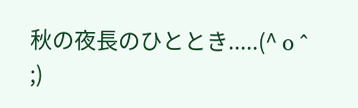秋の夜長のひととき.....(^ o ^ ;)